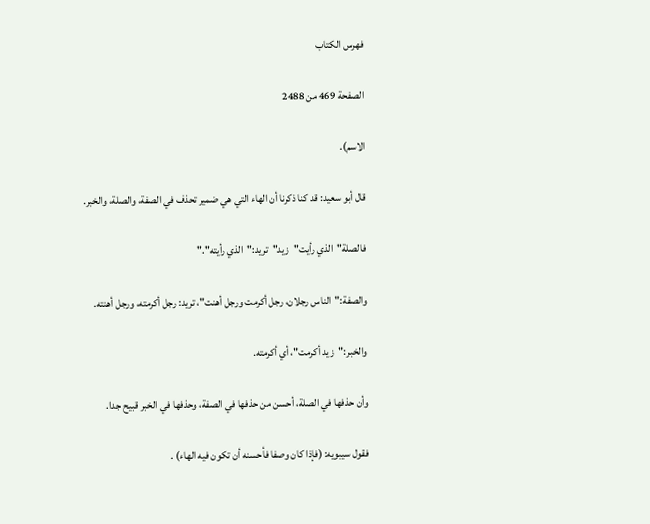فهرس الكتاب

الصفحة 469 من 2488

الاسم).

قال أبو سعيد: قد كنا ذكرنا أن الهاء التي هي ضمير تحذف في الصفة، والصلة، والخبر.

فالصلة"الذي رأيت"زيد"تريد:"الذي رأيته"."

والصفة:"الناس رجلان، رجل أكرمت ورجل أهنت"، تريد: رجل أكرمته، ورجل أهنته.

والخبر:"زيد أكرمت"، أي أكرمته.

وأن حذفها في الصلة، أحسن من حذفها في الصفة، وحذفها في الخبر قبيح جدا.

فقول سيبويه: (فإذا كان وصفا فأحسنه أن تكون فيه الهاء) .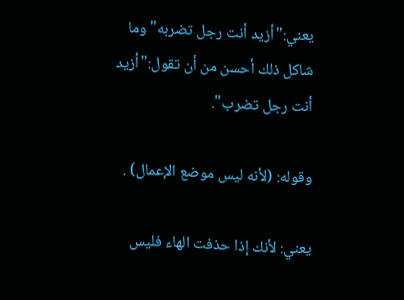يعني:"أزيد أنت رجل تضربه"وما شاكل ذلك أحسن من أن تقول:"أزيد أنت رجل تضرب".

وقوله: (لأنه ليس موضع الإعمال) .

يعني: لأنك إذا حذفت الهاء فليس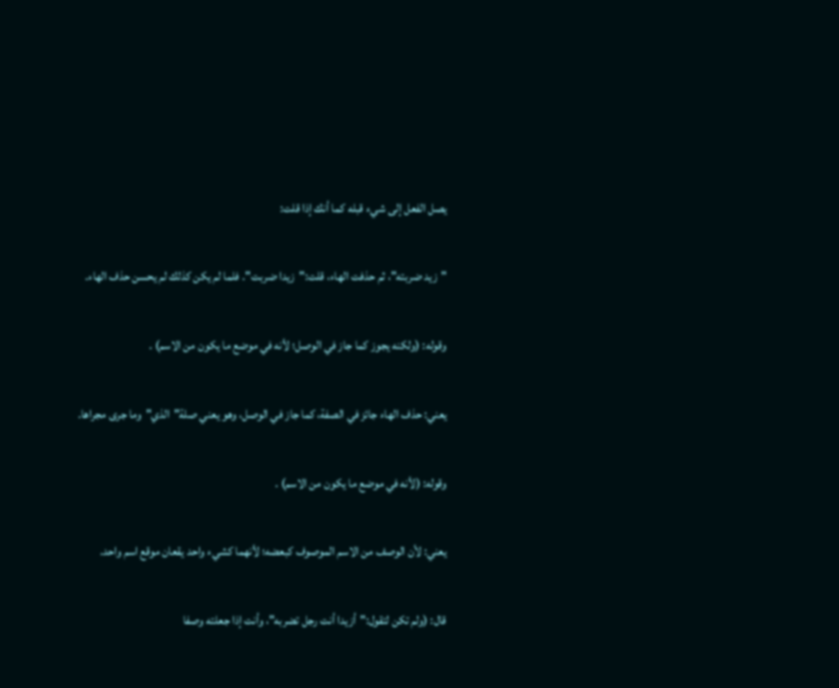يصل الفعل إلى شيء قبله كما أنك إذا قلت:

"زيد ضربته"، ثم حذفت الهاء، قلت:"زيدا ضربت". فلما لم يكن كذلك لم يحسن حذف الهاء.

وقوله: (ولكنه يجوز كما جاز في الوصل؛ لأنه في موضع ما يكون من الاسم) .

يعني: حذف الهاء جائز في الصفة، كما جاز في الوصل، وهو يعني صلة"الذي"وما جرى مجراها.

وقوله: (لأنه في موضع ما يكون من الاسم) .

يعني: لأن الوصف من الاسم الموصوف كبعضه؛ لأنهما كشيء واحد يقعان موقع اسم واحد.

قال: (ولم تكن لتقول:"أزيدا أنت رجل تضربه"، وأنت إذا جعلته وصفا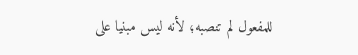للمفعول لم تنصبه؛ لأنه ليس مبنيا على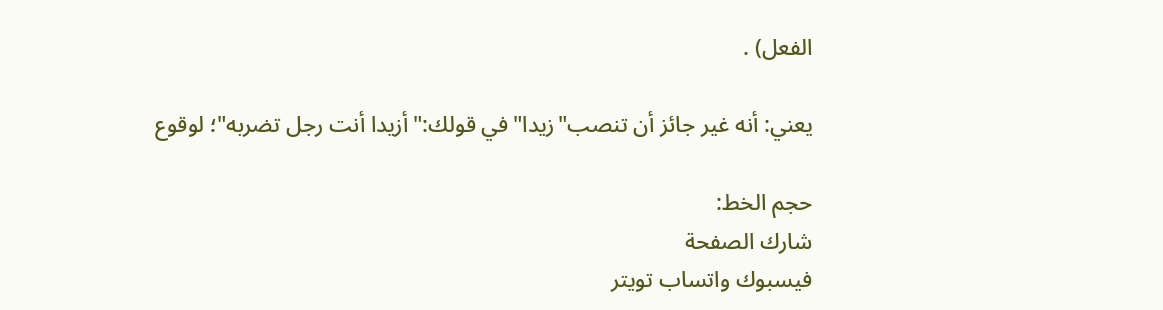الفعل) .

يعني: أنه غير جائز أن تنصب"زيدا"في قولك:"أزيدا أنت رجل تضربه"؛ لوقوع

حجم الخط:
شارك الصفحة
فيسبوك واتساب تويتر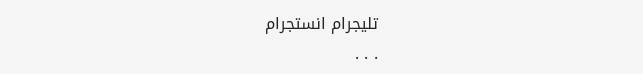تليجرام انستجرام
. . .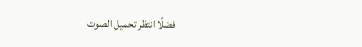فضلًا انتظر تحميل الصوت